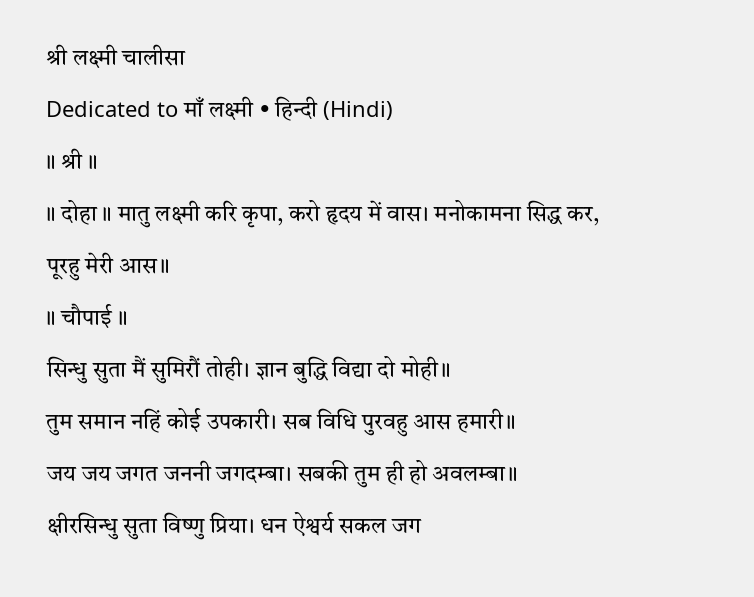श्री लक्ष्मी चालीसा
Dedicated to माँ लक्ष्मी • हिन्दी (Hindi)
॥ श्री ॥
॥ दोहा ॥ मातु लक्ष्मी करि कृपा, करो हृदय में वास। मनोकामना सिद्ध कर, पूरहु मेरी आस॥
॥ चौपाई ॥
सिन्धु सुता मैं सुमिरौं तोही। ज्ञान बुद्धि विद्या दो मोही॥
तुम समान नहिं कोई उपकारी। सब विधि पुरवहु आस हमारी॥
जय जय जगत जननी जगदम्बा। सबकी तुम ही हो अवलम्बा॥
क्षीरसिन्धु सुता विष्णु प्रिया। धन ऐश्वर्य सकल जग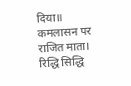दिया॥
कमलासन पर राजित माता। रिद्धि सिद्धि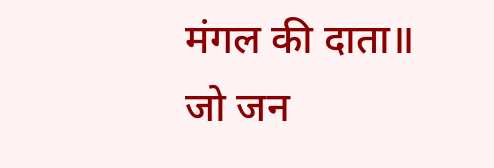मंगल की दाता॥
जो जन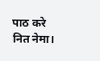पाठ करे नित नेमा।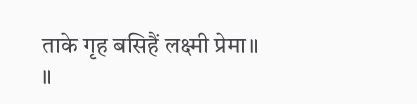ताके गृह बसिहैं लक्ष्मी प्रेमा॥
॥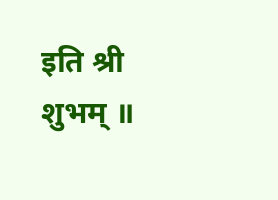इति श्री शुभम् ॥